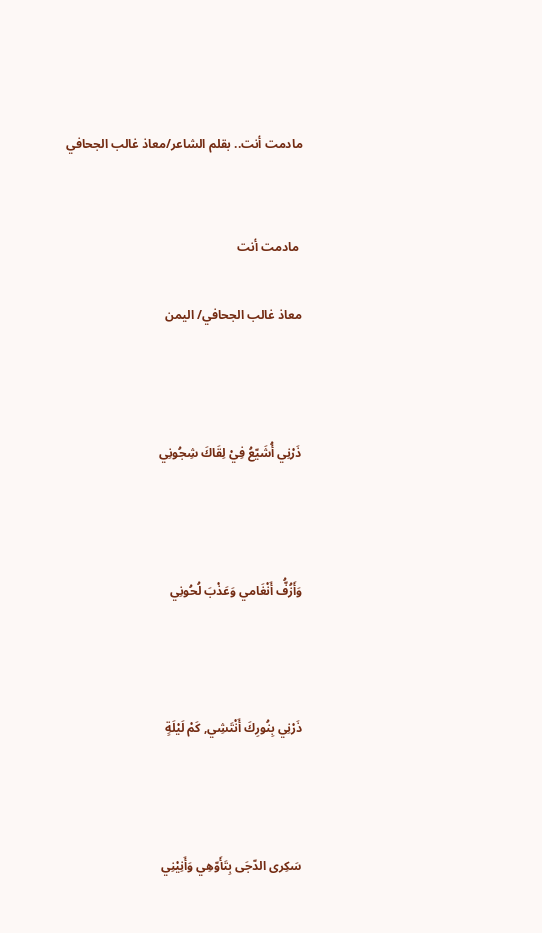مادمت أنت.. بقلم الشاعر/معاذ غالب الجحافي


 مادمت أنت

معاذ غالب الجحافي/ اليمن



ذَرْنِي أُشَيّعُ فِيْ لِقَاكَ شِجُونِي



وَأَزُفُّ أَنْغَامي وَعَذْبَ لُحُونِي



ذَرْنِي بِنُورِكَ أَنْتَشِي, كَمْ لَيْلَةٍ



سَكِرى الدّجَى بِتَأَوّهِي وَأَنِيْنِي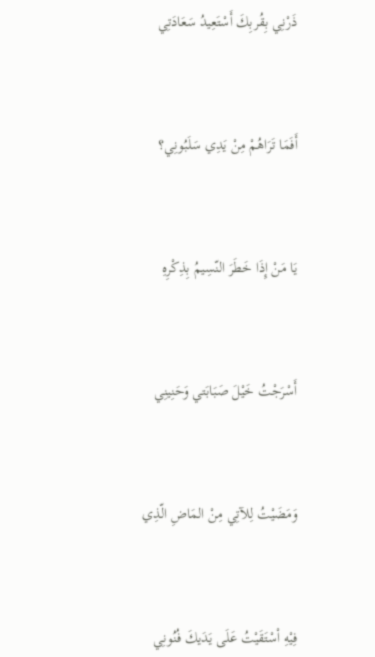ذَرْنِي بِقُربِكَ أَسْتَعِيدُ سَعَادَتِي



أَفَمَا تَرَاهُمْ مِنْ يَدِي سَلَبُونِي؟



يَا مَنْ إِذَا خَطَرَ النّسِيمُ بِذِكْرِهِ



أَسْرَجْتُ خَيْلَ صَبَابَتي وَحَنِينِي



وَمَضَيْتُ لِلآتِي مِنْ المَاضِ الّذِي



فِيْهِ اْسْتَقَيْتُ عَلَى يَدَيكَ فُنُونِي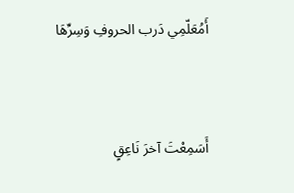أَمُعَلّمِي دَرب الحروفِ وَسِرِّهَا



أَسَمِعْتَ آخرَ نَاعِقٍ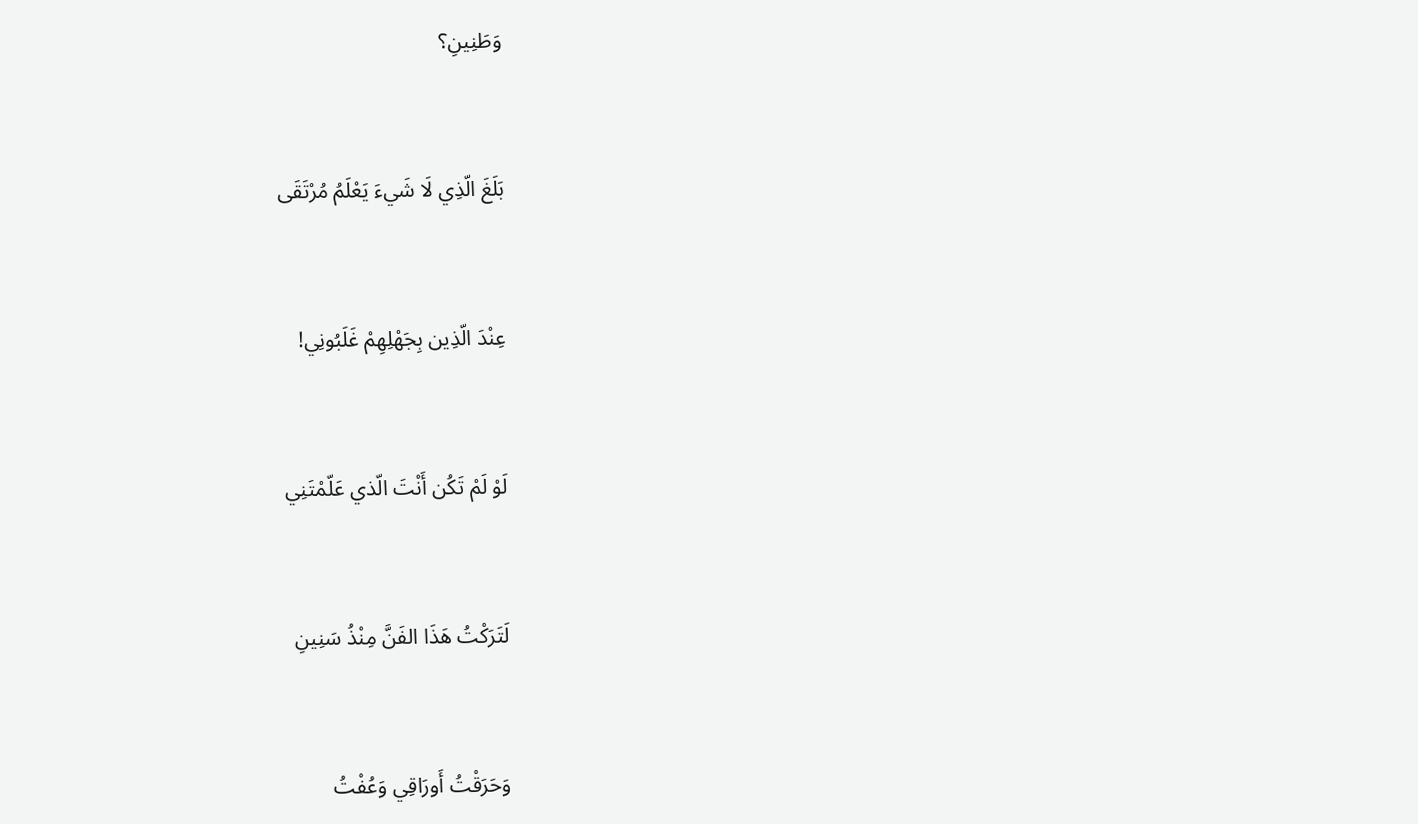وَطَنِينِ؟



بَلَغَ الّذِي لَا شَيءَ يَعْلَمُ مُرْتَقَى



عِنْدَ الّذِين بِجَهْلِهِمْ غَلَبُونِي!



لَوْ لَمْ تَكُن أَنْتَ الّذي عَلّمْتَنِي



لَتَرَكْتُ هَذَا الفَنَّ مِنْذُ سَنِينِ



وَحَرَقْتُ أَورَاقِي وَعُفْتُ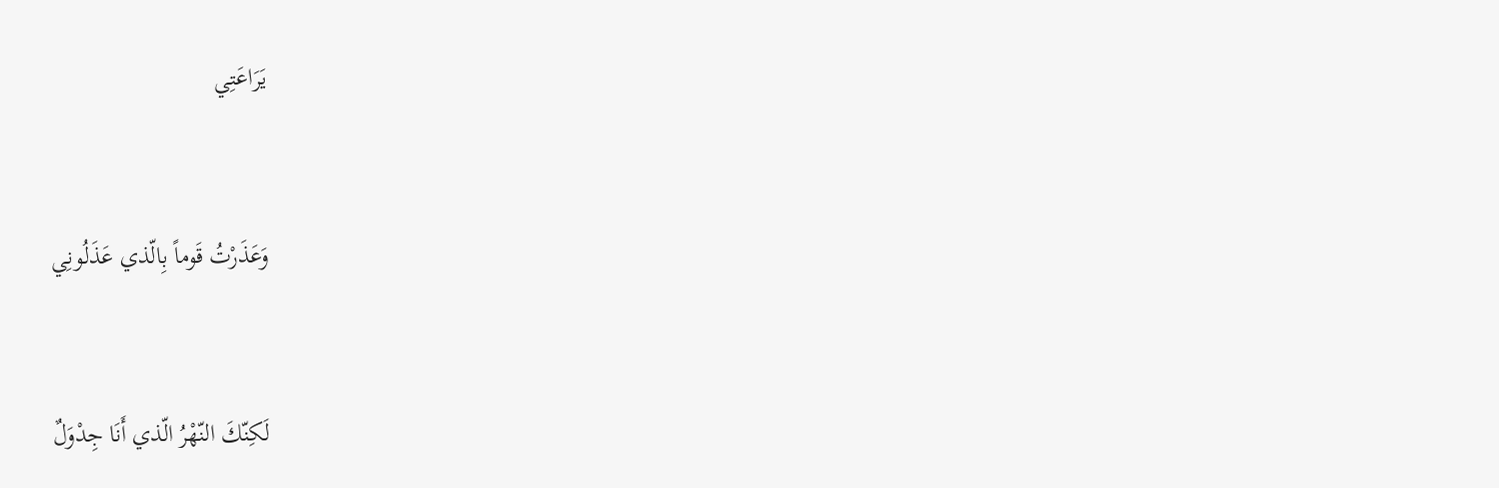يَرَاعَتِي



وَعَذَرْتُ قَوماً بِالّذي عَذَلُونِي



لَكِنّكَ النّهْرُ الّذي أَنَا جِدْوَلٌ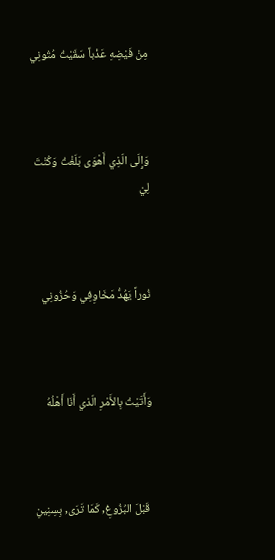مِنْ فَيْضِهِ عَذْباً سَقَيْتُ مُتُونِي



وَإِلَى الّذِي أَهْوَى بَلَغْتُ وَكُنْتَ لِيْ



نُوراً يَهُدُّ مَخَاوِفِي وَحُزُونِي



وَأَتَيْتُ بِالأَمْرِ الّذي أَنَا أَهْلُهُ



 قَبْلَ البُزُوغِ, كَمَا تَرَى, بِسِنِينِ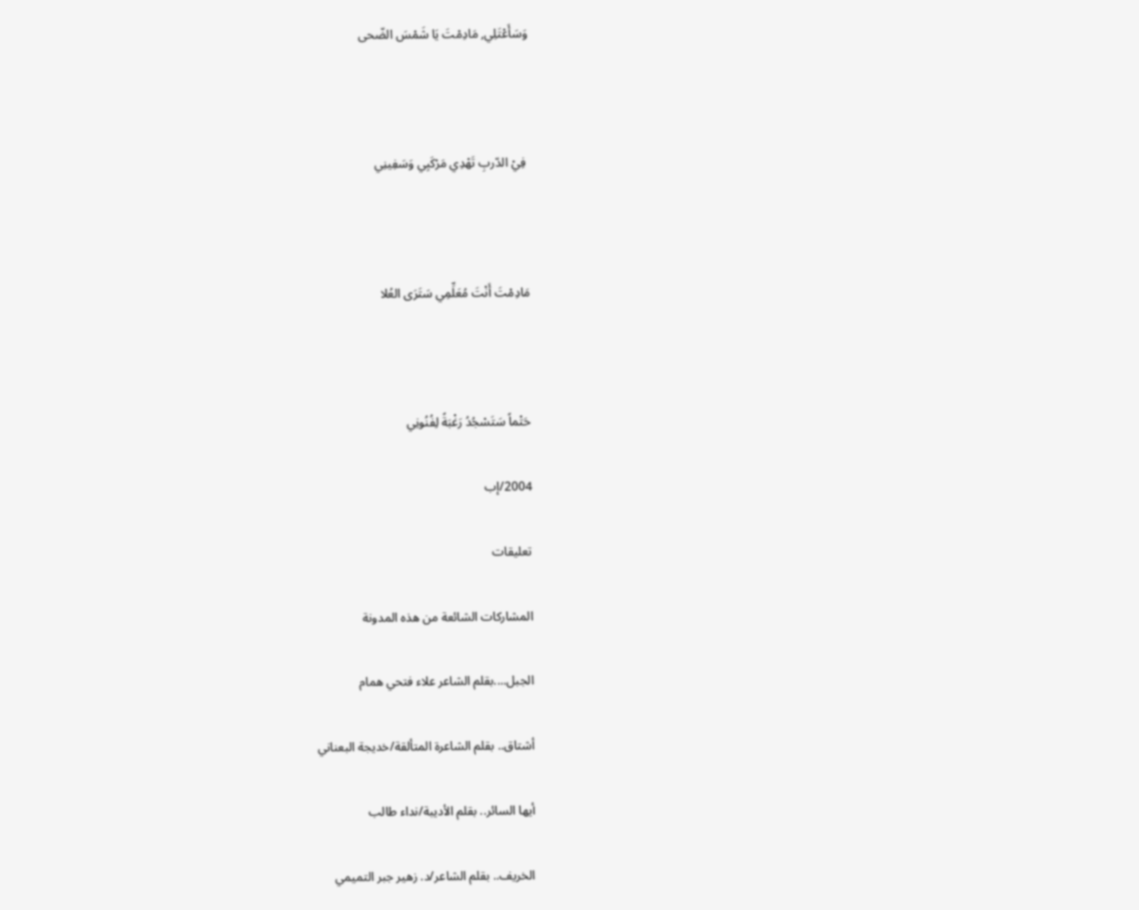وَسَأَعْتَلِي, مَادِمْتَ يَا شَمْسَ الضّحى



 فِيْ الدّربِ تَهْدِي مَرْكَبِي وَسَفِينِي



مَادِمْتَ أَنْتَ مُعَلِّمِي سَتَرَى العُلا



حَتْماً سَتَسْجُدُ رَغْبَةً لِفُنُونِي

2004/إب

تعليقات

المشاركات الشائعة من هذه المدونة

الجبل....بقلم الشاعر علاء فتحي همام

أشتاق.. بقلم الشاعرة المتألقة/خديجة البعناني

أيها السائر.. بقلم الأديبة/نداء طالب

الخريف.. بقلم الشاعر/د. زهير جبر التميمي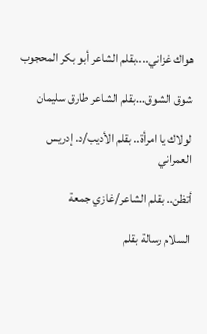هواك غزاني....بقلم الشاعر أبو بكر المحجوب

شوق الشوق...بقلم الشاعر طارق سليمان

لولاك يا امرأة.. بقلم الأديب/د. إدريس العمراني

أتظن.. بقلم الشاعر/غازي جمعة

السلام رسالة بقلم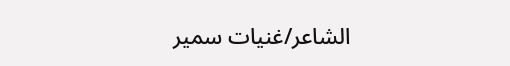الشاعر/غنيات سمير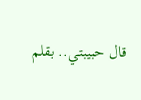قال حبيبتي.. بقلم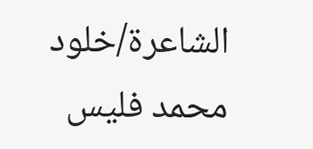الشاعرة/خلود محمد فليس